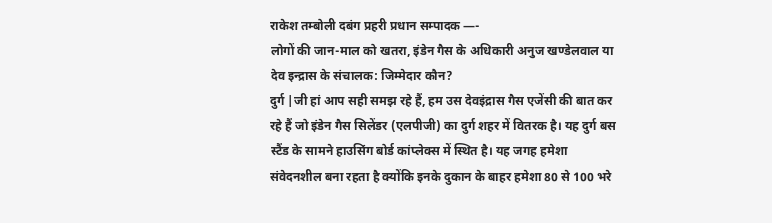राकेश तम्बोली दबंग प्रहरी प्रधान सम्पादक —-
लोगों की जान-माल को खतरा, इंडेन गैस के अधिकारी अनुज खण्डेलवाल या देव इन्द्रास के संचालक: जिम्मेदार कौन?
दुर्ग |जी हां आप सही समझ रहे हैं, हम उस देवइंद्रास गैस एजेंसी की बात कर रहे हैं जो इंडेन गैस सिलेंडर (एलपीजी) का दुर्ग शहर में वितरक है। यह दुर्ग बस स्टैंड के सामने हाउसिंग बोर्ड कांप्लेक्स में स्थित है। यह जगह हमेशा संवेदनशील बना रहता है क्योंकि इनके दुकान के बाहर हमेशा 80 से 100 भरे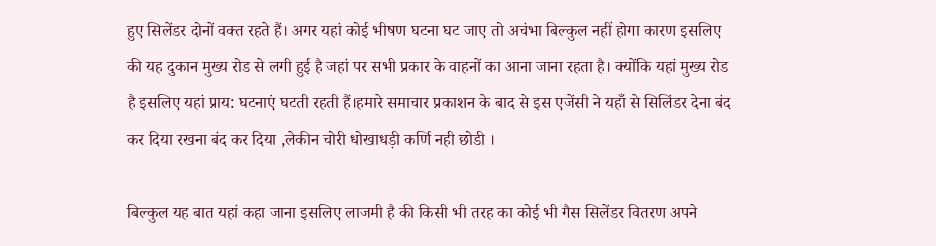हुए सिलेंडर दोनों वक्त रहते हैं। अगर यहां कोई भीषण घटना घट जाए तो अचंभा बिल्कुल नहीं होगा कारण इसलिए की यह दुकान मुख्य रोड से लगी हुई है जहां पर सभी प्रकार के वाहनों का आना जाना रहता है। क्योंकि यहां मुख्य रोड है इसलिए यहां प्राय: घटनाएं घटती रहती हैं।हमारे समाचार प्रकाशन के बाद से इस एजेंसी ने यहाँ से सिलिंडर देना बंद कर दिया रखना बंद कर दिया ,लेकीन चोरी धोखाधड़ी कर्णि नही छोडी ।

बिल्कुल यह बात यहां कहा जाना इसलिए लाजमी है की किसी भी तरह का कोई भी गैस सिलेंडर वितरण अपने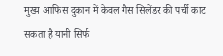मुख्य आफिस दुकान में केवल गैस सिलेंडर की पर्ची काट सकता है यानी सिर्फ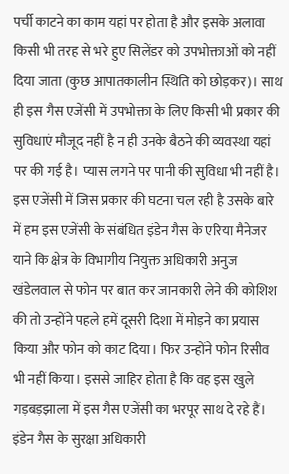पर्ची काटने का काम यहां पर होता है और इसके अलावा किसी भी तरह से भरे हुए सिलेंडर को उपभोक्ताओं को नहीं दिया जाता (कुछ आपातकालीन स्थिति को छोड़कर)। साथ ही इस गैस एजेंसी में उपभोक्ता के लिए किसी भी प्रकार की सुविधाएं मौजूद नहीं है न ही उनके बैठने की व्यवस्था यहां पर की गई है। प्यास लगने पर पानी की सुविधा भी नहीं है।
इस एजेंसी में जिस प्रकार की घटना चल रही है उसके बारे में हम इस एजेंसी के संबंधित इंडेन गैस के एरिया मैनेजर याने कि क्षेत्र के विभागीय नियुक्त अधिकारी अनुज खंडेलवाल से फोन पर बात कर जानकारी लेने की कोशिश की तो उन्होंने पहले हमें दूसरी दिशा में मोड़ने का प्रयास किया और फोन को काट दिया। फिर उन्होंने फोन रिसीव भी नहीं किया। इससे जाहिर होता है कि वह इस खुले गड़बड़झाला में इस गैस एजेंसी का भरपूर साथ दे रहे हैं।
इंडेन गैस के सुरक्षा अधिकारी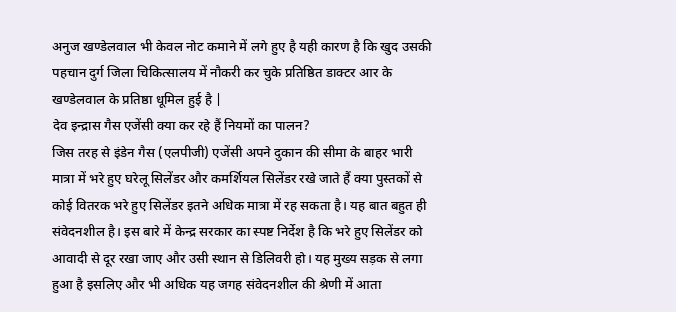अनुज खण्डेलवाल भी केवल नोट कमाने में लगे हुए है यही कारण है कि खुद उसकी पहचान दुर्ग जिला चिकित्सालय में नौकरी कर चुके प्रतिष्ठित डाक्टर आर के खण्डेलवाल के प्रतिष्ठा धूमिल हुई है |
देव इन्द्रास गैस एजेंसी क्या कर रहे हैं नियमों का पालन?
जिस तरह से इंडेन गैस (एलपीजी) एजेंसी अपने दुकान की सीमा के बाहर भारी मात्रा में भरे हुए घरेलू सिलेंडर और कमर्शियल सिलेंडर रखे जाते हैं क्या पुस्तकों से कोई वितरक भरे हुए सिलेंडर इतने अधिक मात्रा में रह सकता है। यह बात बहुत ही संवेदनशील है। इस बारे में केन्द्र सरकार का स्पष्ट निर्देश है कि भरे हुए सिलेंडर को आवादी से दूर रखा जाए और उसी स्थान से डिलिवरी हो। यह मुख्य सड़क से लगा हुआ है इसलिए और भी अधिक यह जगह संवेदनशील की श्रेणी में आता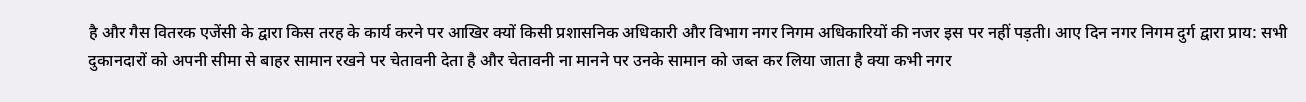है और गैस वितरक एजेंसी के द्वारा किस तरह के कार्य करने पर आखिर क्यों किसी प्रशासनिक अधिकारी और विभाग नगर निगम अधिकारियों की नजर इस पर नहीं पड़ती। आए दिन नगर निगम दुर्ग द्वारा प्राय: सभी दुकानदारों को अपनी सीमा से बाहर सामान रखने पर चेतावनी देता है और चेतावनी ना मानने पर उनके सामान को जब्त कर लिया जाता है क्या कभी नगर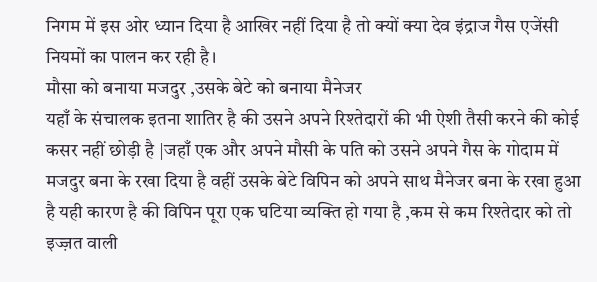निगम में इस ओर ध्यान दिया है आखिर नहीं दिया है तो क्यों क्या देव इंद्राज गैस एजेंसी नियमों का पालन कर रही है।
मौसा को बनाया मजदुर ,उसके बेटे को बनाया मैनेजर
यहाँ के संचालक इतना शातिर है की उसने अपने रिश्तेदारों की भी ऐशी तैसी करने की कोई कसर नहीं छोड़ी है |जहाँ एक और अपने मौसी के पति को उसने अपने गैस के गोदाम में मजदुर बना के रखा दिया है वहीं उसके बेटे विपिन को अपने साथ मैनेजर बना के रखा हुआ है यही कारण है की विपिन पूरा एक घटिया व्यक्ति हो गया है ,कम से कम रिश्तेदार को तो इज्ज़त वाली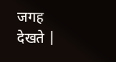जगह देखते |